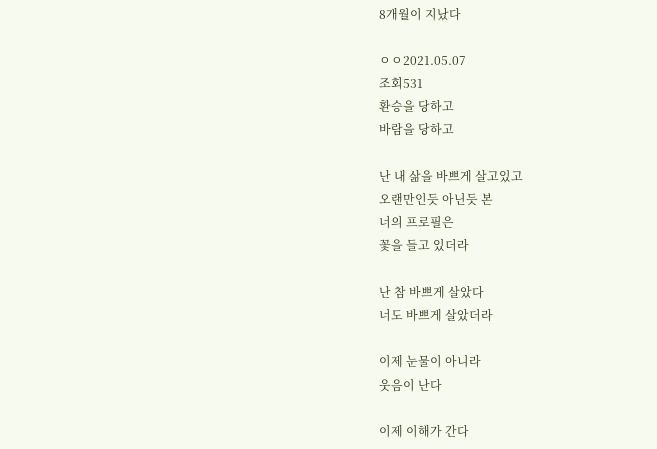8개월이 지났다

ㅇㅇ2021.05.07
조회531
환승을 당하고
바람을 당하고

난 내 삶을 바쁘게 살고있고
오랜만인듯 아닌듯 본
너의 프로필은
꽃을 들고 있더라

난 참 바쁘게 살았다
너도 바쁘게 살았더라

이제 눈물이 아니라
웃음이 난다

이제 이해가 간다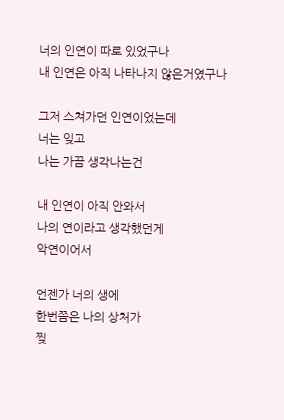너의 인연이 따로 있었구나
내 인연은 아직 나타나지 않은거였구나

그저 스쳐가던 인연이었는데
너는 잊고
나는 가끔 생각나는건

내 인연이 아직 안와서
나의 연이라고 생각했던게
악연이어서

언젠가 너의 생에
한번쯤은 나의 상처가
찢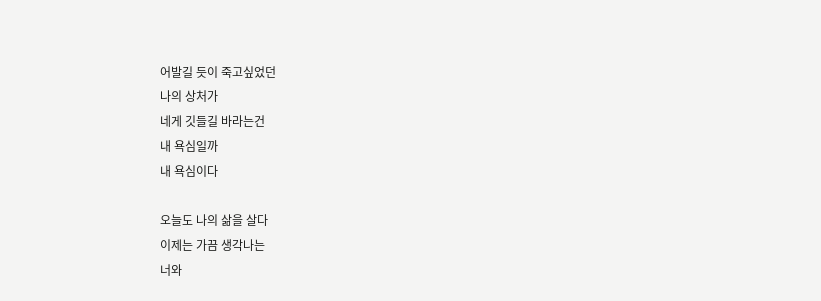어발길 듯이 죽고싶었던
나의 상처가
네게 깃들길 바라는건
내 욕심일까
내 욕심이다

오늘도 나의 삶을 살다
이제는 가끔 생각나는
너와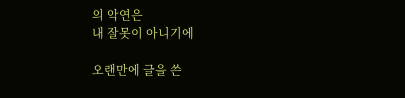의 악연은
내 잘못이 아니기에

오랜만에 글을 쓴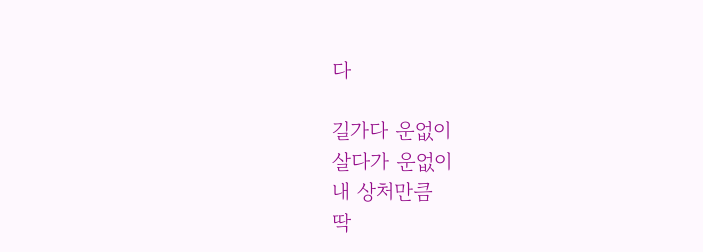다

길가다 운없이
살다가 운없이
내 상처만큼
딱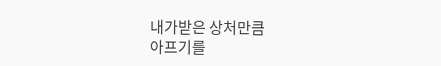내가받은 상처만큼
아프기를